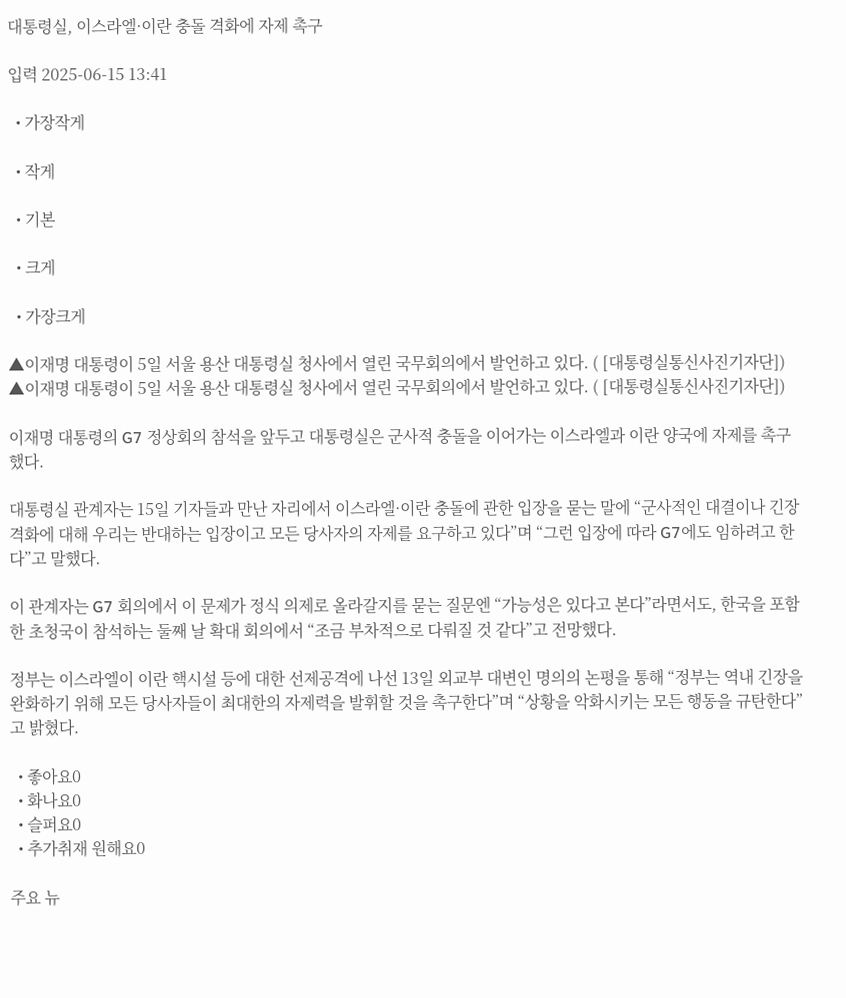대통령실, 이스라엘·이란 충돌 격화에 자제 촉구

입력 2025-06-15 13:41

  • 가장작게

  • 작게

  • 기본

  • 크게

  • 가장크게

▲이재명 대통령이 5일 서울 용산 대통령실 청사에서 열린 국무회의에서 발언하고 있다. ( [대통령실통신사진기자단])
▲이재명 대통령이 5일 서울 용산 대통령실 청사에서 열린 국무회의에서 발언하고 있다. ( [대통령실통신사진기자단])

이재명 대통령의 G7 정상회의 참석을 앞두고 대통령실은 군사적 충돌을 이어가는 이스라엘과 이란 양국에 자제를 촉구했다.

대통령실 관계자는 15일 기자들과 만난 자리에서 이스라엘·이란 충돌에 관한 입장을 묻는 말에 “군사적인 대결이나 긴장 격화에 대해 우리는 반대하는 입장이고 모든 당사자의 자제를 요구하고 있다”며 “그런 입장에 따라 G7에도 임하려고 한다”고 말했다.

이 관계자는 G7 회의에서 이 문제가 정식 의제로 올라갈지를 묻는 질문엔 “가능성은 있다고 본다”라면서도, 한국을 포함한 초청국이 참석하는 둘째 날 확대 회의에서 “조금 부차적으로 다뤄질 것 같다”고 전망했다.

정부는 이스라엘이 이란 핵시설 등에 대한 선제공격에 나선 13일 외교부 대변인 명의의 논평을 통해 “정부는 역내 긴장을 완화하기 위해 모든 당사자들이 최대한의 자제력을 발휘할 것을 촉구한다”며 “상황을 악화시키는 모든 행동을 규탄한다”고 밝혔다.

  • 좋아요0
  • 화나요0
  • 슬퍼요0
  • 추가취재 원해요0

주요 뉴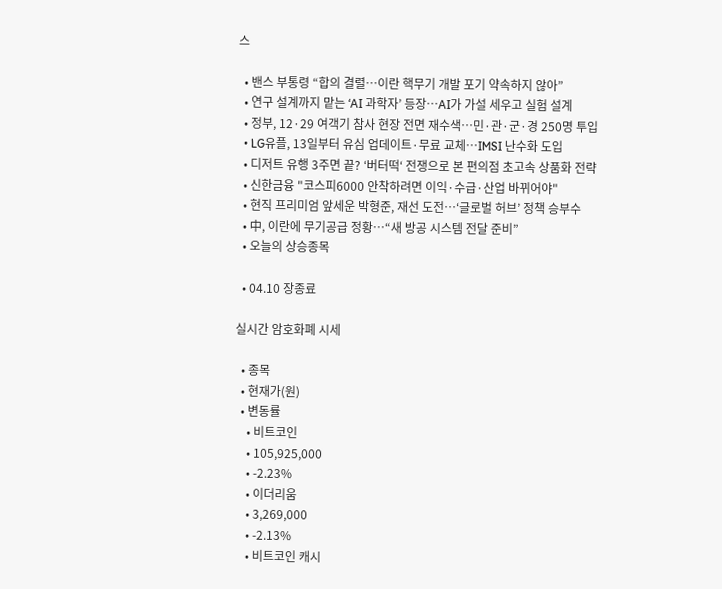스

  • 밴스 부통령 “합의 결렬…이란 핵무기 개발 포기 약속하지 않아”
  • 연구 설계까지 맡는 ‘AI 과학자’ 등장…AI가 가설 세우고 실험 설계
  • 정부, 12·29 여객기 참사 현장 전면 재수색…민·관·군·경 250명 투입
  • LG유플, 13일부터 유심 업데이트·무료 교체…IMSI 난수화 도입
  • 디저트 유행 3주면 끝? ‘버터떡‘ 전쟁으로 본 편의점 초고속 상품화 전략
  • 신한금융 "코스피6000 안착하려면 이익·수급·산업 바뀌어야"
  • 현직 프리미엄 앞세운 박형준, 재선 도전…‘글로벌 허브’ 정책 승부수
  • 中, 이란에 무기공급 정황…“새 방공 시스템 전달 준비”
  • 오늘의 상승종목

  • 04.10 장종료

실시간 암호화폐 시세

  • 종목
  • 현재가(원)
  • 변동률
    • 비트코인
    • 105,925,000
    • -2.23%
    • 이더리움
    • 3,269,000
    • -2.13%
    • 비트코인 캐시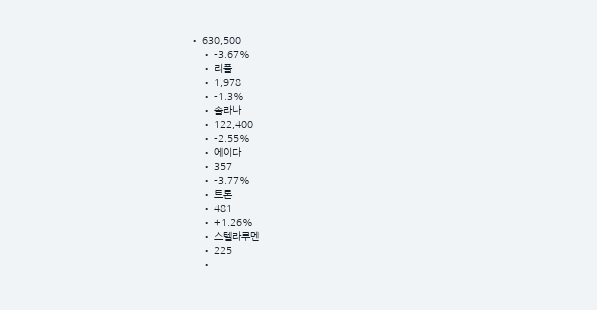• 630,500
    • -3.67%
    • 리플
    • 1,978
    • -1.3%
    • 솔라나
    • 122,400
    • -2.55%
    • 에이다
    • 357
    • -3.77%
    • 트론
    • 481
    • +1.26%
    • 스텔라루멘
    • 225
    •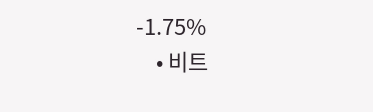-1.75%
    • 비트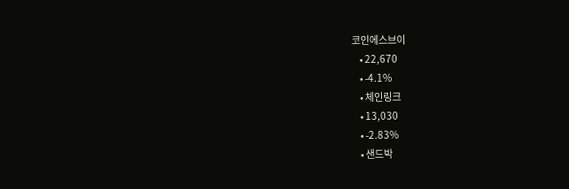코인에스브이
    • 22,670
    • -4.1%
    • 체인링크
    • 13,030
    • -2.83%
    • 샌드박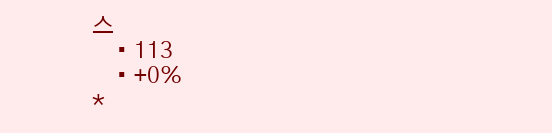스
    • 113
    • +0%
*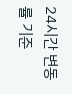24시간 변동률 기준